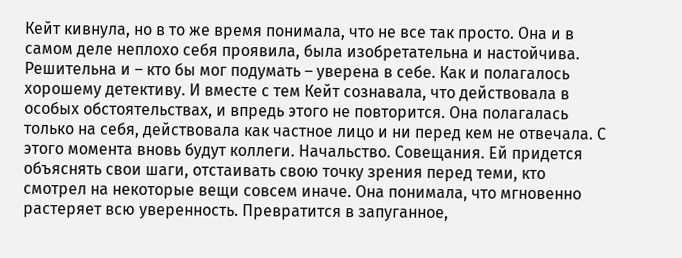Кейт кивнула, но в то же время понимала, что не все так просто. Она и в самом деле неплохо себя проявила, была изобретательна и настойчива. Решительна и – кто бы мог подумать – уверена в себе. Как и полагалось хорошему детективу. И вместе с тем Кейт сознавала, что действовала в особых обстоятельствах, и впредь этого не повторится. Она полагалась только на себя, действовала как частное лицо и ни перед кем не отвечала. С этого момента вновь будут коллеги. Начальство. Совещания. Ей придется объяснять свои шаги, отстаивать свою точку зрения перед теми, кто смотрел на некоторые вещи совсем иначе. Она понимала, что мгновенно растеряет всю уверенность. Превратится в запуганное,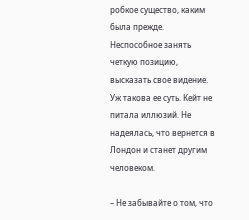робкое существо, каким была прежде. Неспособное занять четкую позицию, высказать свое видение. Уж такова ее суть. Кейт не питала иллюзий. Не надеялась, что вернется в Лондон и станет другим человеком.

– Не забывайте о том, что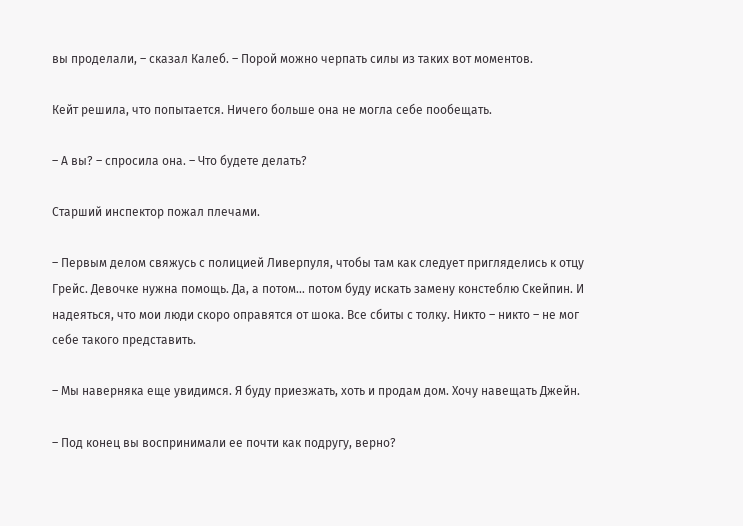вы проделали, – сказал Калеб. – Порой можно черпать силы из таких вот моментов.

Кейт решила, что попытается. Ничего больше она не могла себе пообещать.

– А вы? – спросила она. – Что будете делать?

Старший инспектор пожал плечами.

– Первым делом свяжусь с полицией Ливерпуля, чтобы там как следует пригляделись к отцу Грейс. Девочке нужна помощь. Да, а потом… потом буду искать замену констеблю Скейпин. И надеяться, что мои люди скоро оправятся от шока. Все сбиты с толку. Никто – никто – не мог себе такого представить.

– Мы наверняка еще увидимся. Я буду приезжать, хоть и продам дом. Хочу навещать Джейн.

– Под конец вы воспринимали ее почти как подругу, верно?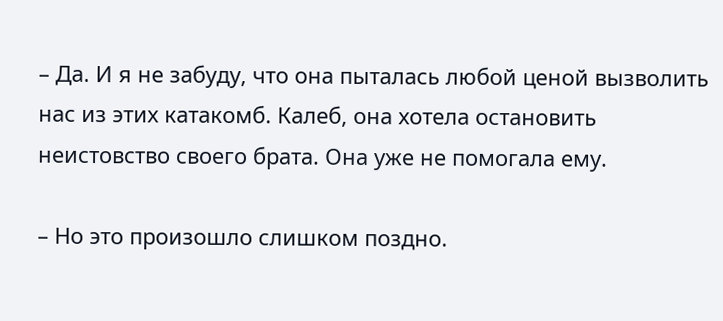– Да. И я не забуду, что она пыталась любой ценой вызволить нас из этих катакомб. Калеб, она хотела остановить неистовство своего брата. Она уже не помогала ему.

– Но это произошло слишком поздно.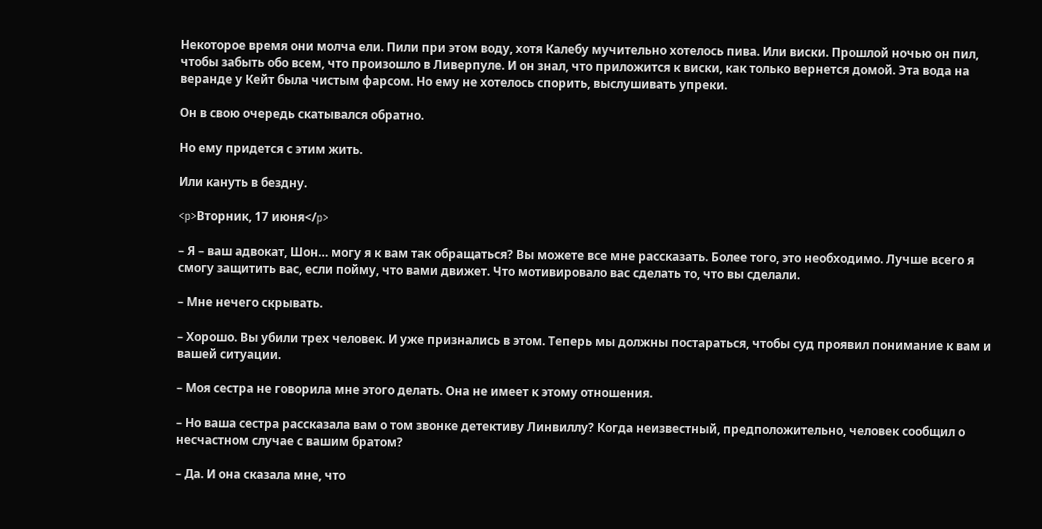Некоторое время они молча ели. Пили при этом воду, хотя Калебу мучительно хотелось пива. Или виски. Прошлой ночью он пил, чтобы забыть обо всем, что произошло в Ливерпуле. И он знал, что приложится к виски, как только вернется домой. Эта вода на веранде у Кейт была чистым фарсом. Но ему не хотелось спорить, выслушивать упреки.

Он в свою очередь скатывался обратно.

Но ему придется с этим жить.

Или кануть в бездну.

<p>Вторник, 17 июня</p>

– Я – ваш адвокат, Шон… могу я к вам так обращаться? Вы можете все мне рассказать. Более того, это необходимо. Лучше всего я смогу защитить вас, если пойму, что вами движет. Что мотивировало вас сделать то, что вы сделали.

– Мне нечего скрывать.

– Хорошо. Вы убили трех человек. И уже признались в этом. Теперь мы должны постараться, чтобы суд проявил понимание к вам и вашей ситуации.

– Моя сестра не говорила мне этого делать. Она не имеет к этому отношения.

– Но ваша сестра рассказала вам о том звонке детективу Линвиллу? Когда неизвестный, предположительно, человек сообщил о несчастном случае с вашим братом?

– Да. И она сказала мне, что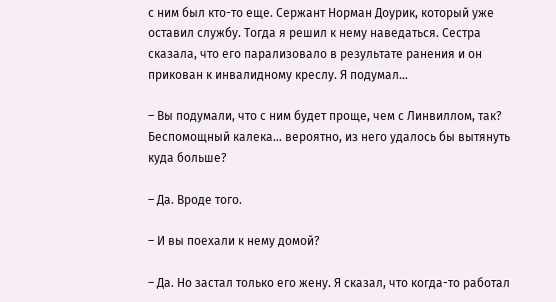с ним был кто-то еще. Сержант Норман Доурик, который уже оставил службу. Тогда я решил к нему наведаться. Сестра сказала, что его парализовало в результате ранения и он прикован к инвалидному креслу. Я подумал…

– Вы подумали, что с ним будет проще, чем с Линвиллом, так? Беспомощный калека… вероятно, из него удалось бы вытянуть куда больше?

– Да. Вроде того.

– И вы поехали к нему домой?

– Да. Но застал только его жену. Я сказал, что когда-то работал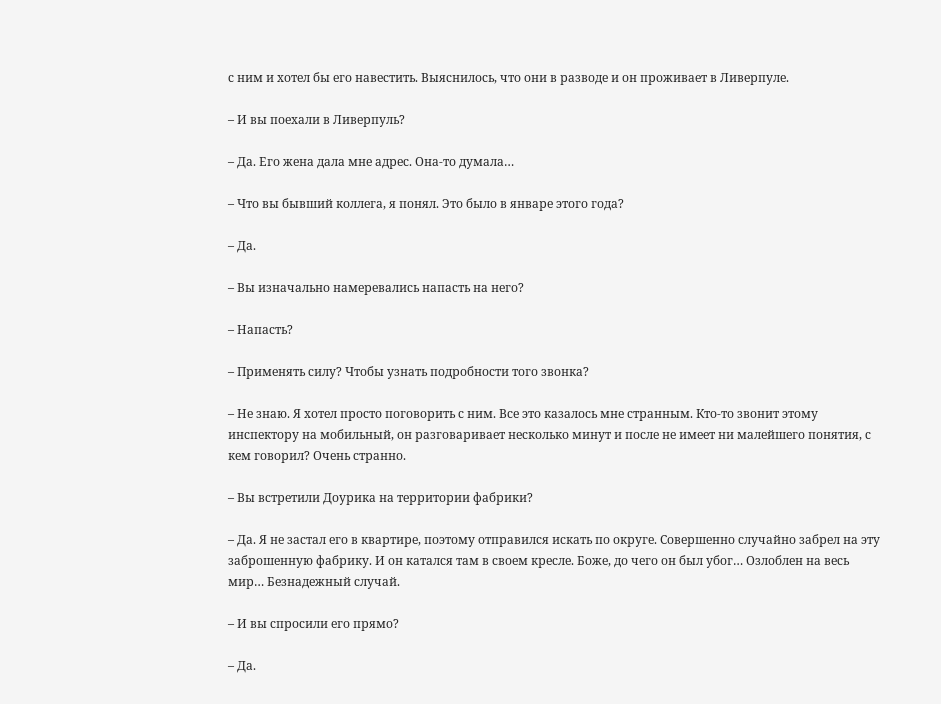с ним и хотел бы его навестить. Выяснилось, что они в разводе и он проживает в Ливерпуле.

– И вы поехали в Ливерпуль?

– Да. Его жена дала мне адрес. Она-то думала…

– Что вы бывший коллега, я понял. Это было в январе этого года?

– Да.

– Вы изначально намеревались напасть на него?

– Напасть?

– Применять силу? Чтобы узнать подробности того звонка?

– Не знаю. Я хотел просто поговорить с ним. Все это казалось мне странным. Кто-то звонит этому инспектору на мобильный, он разговаривает несколько минут и после не имеет ни малейшего понятия, с кем говорил? Очень странно.

– Вы встретили Доурика на территории фабрики?

– Да. Я не застал его в квартире, поэтому отправился искать по округе. Совершенно случайно забрел на эту заброшенную фабрику. И он катался там в своем кресле. Боже, до чего он был убог… Озлоблен на весь мир… Безнадежный случай.

– И вы спросили его прямо?

– Да.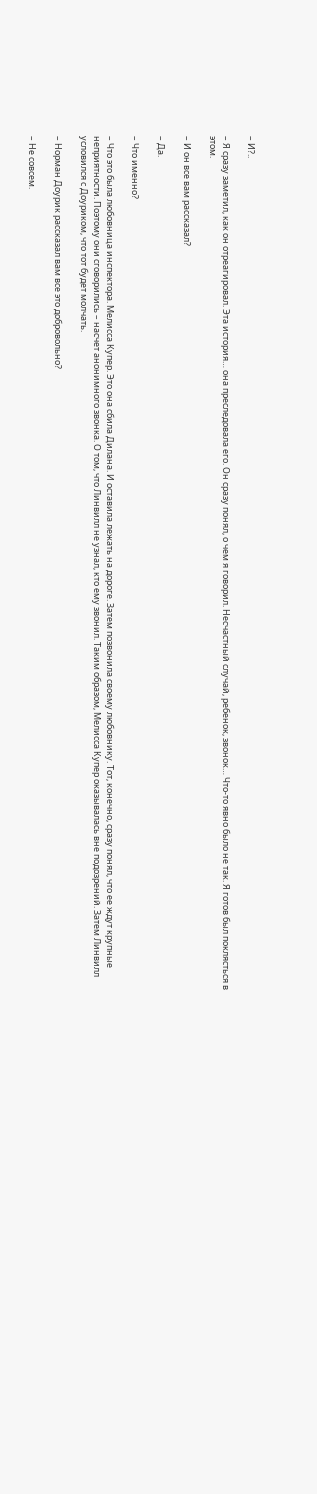– И?..

– Я сразу заметил, как он отреагировал. Эта история… она преследовала его. Он сразу понял, о чем я говорил. Несчастный случай, ребенок, звонок… Что-то явно было не так. Я готов был поклясться в этом.

– И он все вам рассказал?

– Да.

– Что именно?

– Что это была любовница инспектора. Мелисса Купер. Это она сбила Дилана. И оставила лежать на дороге. Затем позвонила своему любовнику. Тот, конечно, сразу понял, что ее ждут крупные неприятности. Поэтому они сговорились – насчет анонимного звонка. О том, что Линвилл не узнал, кто ему звонил. Таким образом, Мелисса Купер оказывалась вне подозрений. Затем Линвилл условился с Доуриком, что тот будет молчать.

– Норман Доурик рассказал вам все это добровольно?

– Не совсем.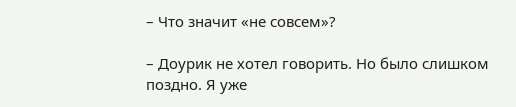– Что значит «не совсем»?

– Доурик не хотел говорить. Но было слишком поздно. Я уже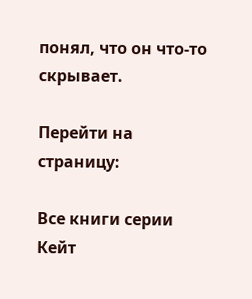понял, что он что-то скрывает.

Перейти на страницу:

Все книги серии Кейт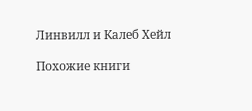Линвилл и Калеб Хейл

Похожие книги